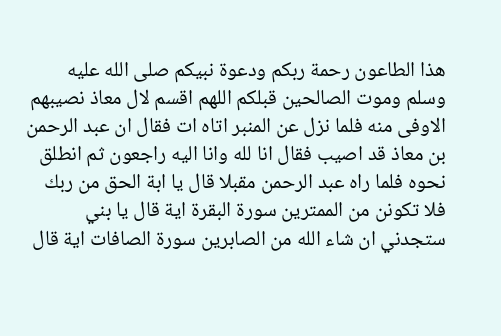هذا الطاعون رحمة ربكم ودعوة نبيكم صلى الله عليه وسلم وموت الصالحين قبلكم اللهم اقسم لال معاذ نصيبهم الاوفى منه فلما نزل عن المنبر اتاه ات فقال ان عبد الرحمن بن معاذ قد اصيب فقال انا لله وانا اليه راجعون ثم انطلق نحوه فلما راه عبد الرحمن مقبلا قال يا ابة الحق من ربك فلا تكونن من الممترين سورة البقرة اية قال يا بني ستجدني ان شاء الله من الصابرين سورة الصافات اية قال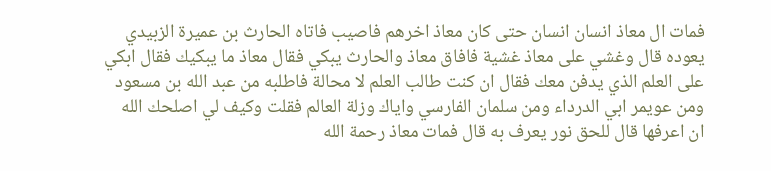فمات ال معاذ انسان انسان حتى كان معاذ اخرهم فاصيب فاتاه الحارث بن عميرة الزبيدي يعوده قال وغشي على معاذ غشية فافاق معاذ والحارث يبكي فقال معاذ ما يبكيك فقال ابكي على العلم الذي يدفن معك فقال ان كنت طالب العلم لا محالة فاطلبه من عبد الله بن مسعود ومن عويمر ابي الدرداء ومن سلمان الفارسي واياك وزلة العالم فقلت وكيف لي اصلحك الله ان اعرفها قال للحق نور يعرف به قال فمات معاذ رحمة الله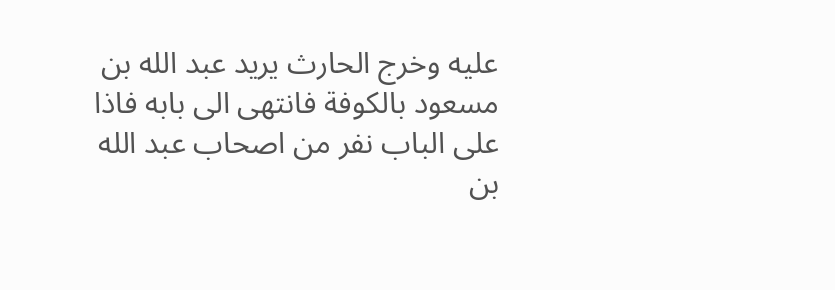عليه وخرج الحارث يريد عبد الله بن مسعود بالكوفة فانتهى الى بابه فاذا على الباب نفر من اصحاب عبد الله بن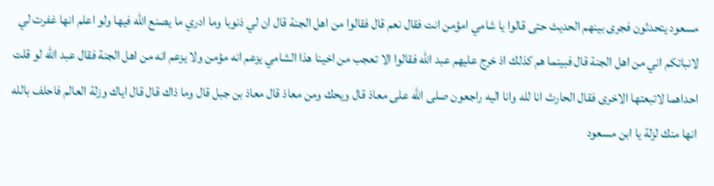مسعود يتحدثون فجرى بينهم الحديث حتى قالوا يا شامي امؤمن انت فقال نعم قال فقالوا من اهل الجنة قال ان لي ذنوبا وما ادري ما يصنع الله فيها ولو اعلم انها غفرت لي لانباتكم اني من اهل الجنة قال فبينما هم كذلك اذ خرج عليهم عبد الله فقالوا الا تعجب من اخينا هذا الشامي يزعم انه مؤمن ولا يزعم انه من اهل الجنة فقال عبد الله لو قلت احداهما لاتبعتها الاخرى فقال الحارث انا لله وانا اليه راجعون صلى الله على معاذ قال ويحك ومن معاذ قال معاذ بن جبل قال وما ذاك قال قال اياك وزلة العالم فاحلف بالله انها منك لزلة يا ابن مسعود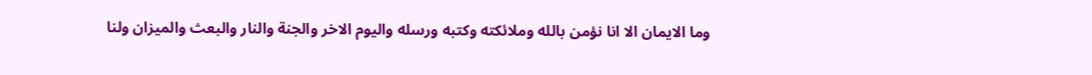وما الايمان الا انا نؤمن بالله وملائكته وكتبه ورسله واليوم الاخر والجنة والنار والبعث والميزان ولنا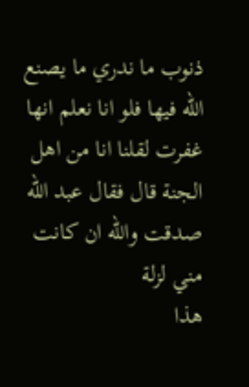ذنوب ما ندري ما يصنع الله فيها فلو انا نعلم انها غفرت لقلنا انا من اهل الجنة قال فقال عبد الله صدقت والله ان كانت مني لزلة
هذا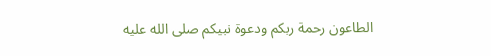الطاعون رحمة ربكم ودعوة نبيكم صلى الله عليه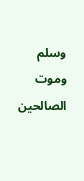وسلم وموت الصالحين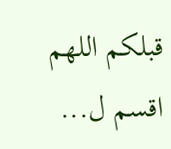قبلكم اللهم اقسم ل...